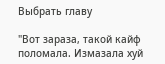Выбрать главу

"Вот зараза, такой кайф поломала. Измазала хуй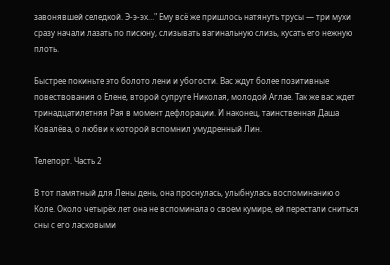завонявшей селедкой. Э-э-эх…" Ему всё же пришлось натянуть трусы — три мухи сразу начали лазать по писюну, слизывать вагинальную слизь, кусать его нежную плоть.

Быстрее покиньте это болото лени и убогости. Вас ждут более позитивные повествования о Елене, второй супруге Николая, молодой Аглае. Так же вас ждет тринадцатилетняя Рая в момент дефлорации. И наконец, таинственная Даша Ковалёва, о любви к которой вспомнил умудренный Лин.

Телепорт. Часть 2

В тот памятный для Лены день, она проснулась, улыбнулась воспоминанию о Коле. Около четырёх лет она не вспоминала о своем кумире, ей перестали сниться сны с его ласковыми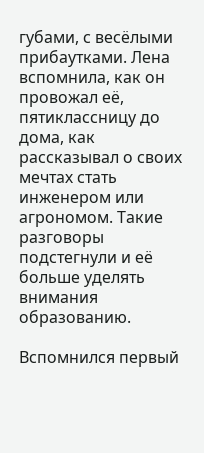губами, с весёлыми прибаутками. Лена вспомнила, как он провожал её, пятиклассницу до дома, как рассказывал о своих мечтах стать инженером или агрономом. Такие разговоры подстегнули и её больше уделять внимания образованию.

Вспомнился первый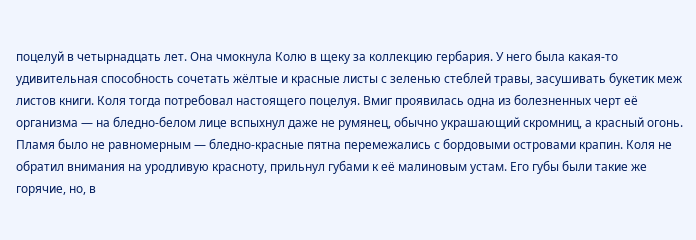поцелуй в четырнадцать лет. Она чмокнула Колю в щеку за коллекцию гербария. У него была какая-то удивительная способность сочетать жёлтые и красные листы с зеленью стеблей травы, засушивать букетик меж листов книги. Коля тогда потребовал настоящего поцелуя. Вмиг проявилась одна из болезненных черт её организма — на бледно-белом лице вспыхнул даже не румянец, обычно украшающий скромниц, а красный огонь. Пламя было не равномерным — бледно-красные пятна перемежались с бордовыми островами крапин. Коля не обратил внимания на уродливую красноту, прильнул губами к её малиновым устам. Его губы были такие же горячие, но, в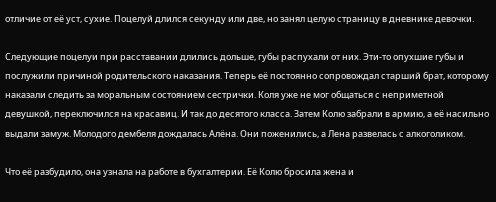отличие от её уст, сухие. Поцелуй длился секунду или две, но занял целую страницу в дневнике девочки.

Следующие поцелуи при расставании длились дольше, губы распухали от них. Эти-то опухшие губы и послужили причиной родительского наказания. Теперь её постоянно сопровождал старший брат, которому наказали следить за моральным состоянием сестрички. Коля уже не мог общаться с неприметной девушкой, переключился на красавиц. И так до десятого класса. Затем Колю забрали в армию, а её насильно выдали замуж. Молодого дембеля дождалась Алёна. Они поженились, а Лена развелась с алкоголиком.

Что её разбудило, она узнала на работе в бухгалтерии. Её Колю бросила жена и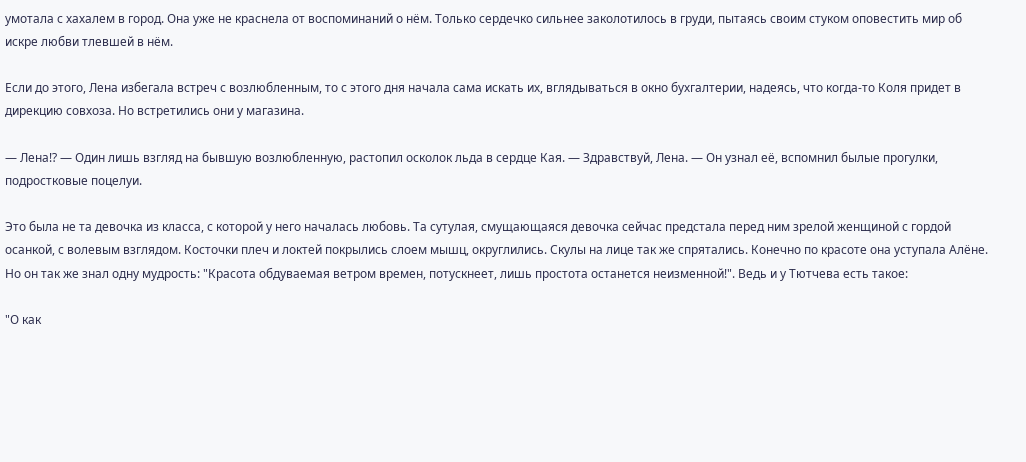умотала с хахалем в город. Она уже не краснела от воспоминаний о нём. Только сердечко сильнее заколотилось в груди, пытаясь своим стуком оповестить мир об искре любви тлевшей в нём.

Если до этого, Лена избегала встреч с возлюбленным, то с этого дня начала сама искать их, вглядываться в окно бухгалтерии, надеясь, что когда-то Коля придет в дирекцию совхоза. Но встретились они у магазина.

— Лена!? — Один лишь взгляд на бывшую возлюбленную, растопил осколок льда в сердце Кая. — Здравствуй, Лена. — Он узнал её, вспомнил былые прогулки, подростковые поцелуи.

Это была не та девочка из класса, с которой у него началась любовь. Та сутулая, смущающаяся девочка сейчас предстала перед ним зрелой женщиной с гордой осанкой, с волевым взглядом. Косточки плеч и локтей покрылись слоем мышц, округлились. Скулы на лице так же спрятались. Конечно по красоте она уступала Алёне. Но он так же знал одну мудрость: "Красота обдуваемая ветром времен, потускнеет, лишь простота останется неизменной!". Ведь и у Тютчева есть такое:

"О как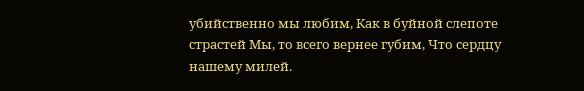убийственно мы любим, Как в буйной слепоте страстей Мы, то всего вернее губим, Что сердцу нашему милей.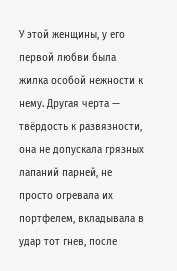У этой женщины, у его первой любви была жилка особой нежности к нему. Другая черта — твёрдость к развязности, она не допускала грязных лапаний парней, не просто огревала их портфелем, вкладывала в удар тот гнев, после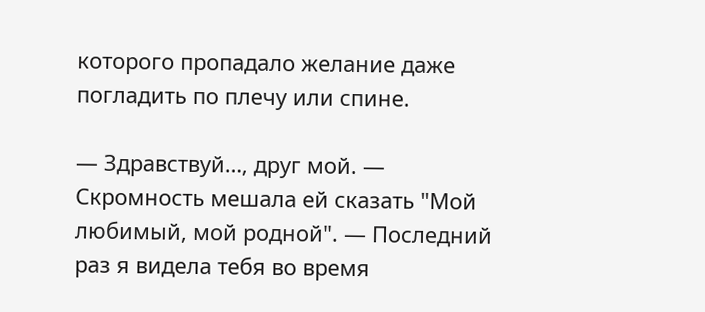которого пропадало желание даже погладить по плечу или спине.

— Здравствуй…, друг мой. — Скромность мешала ей сказать "Мой любимый, мой родной". — Последний раз я видела тебя во время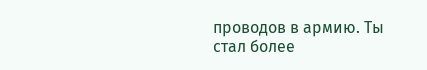проводов в армию. Ты стал более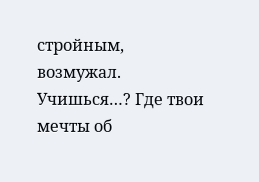стройным, возмужал. Учишься…? Где твои мечты об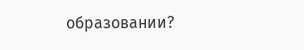образовании?